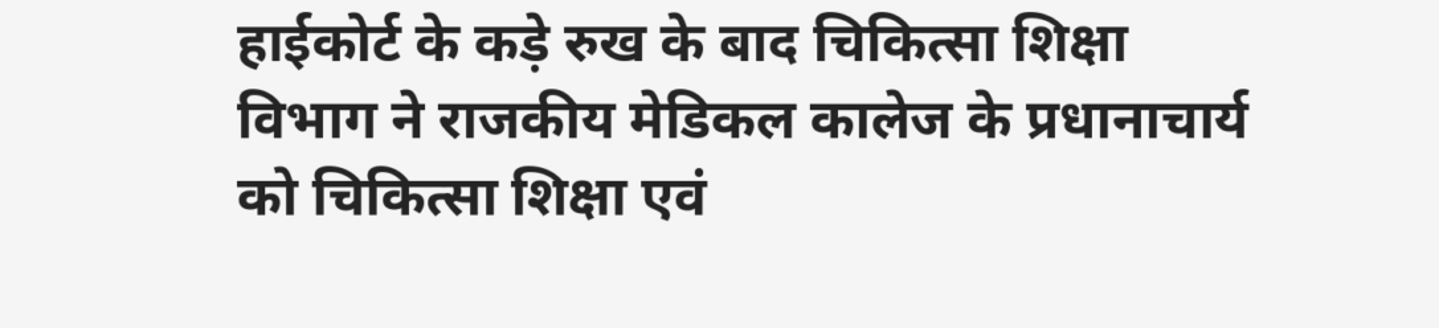हाईकोर्ट के कड़े रुख के बाद चिकित्सा शिक्षा विभाग ने राजकीय मेडिकल कालेज के प्रधानाचार्य को चिकित्सा शिक्षा एवं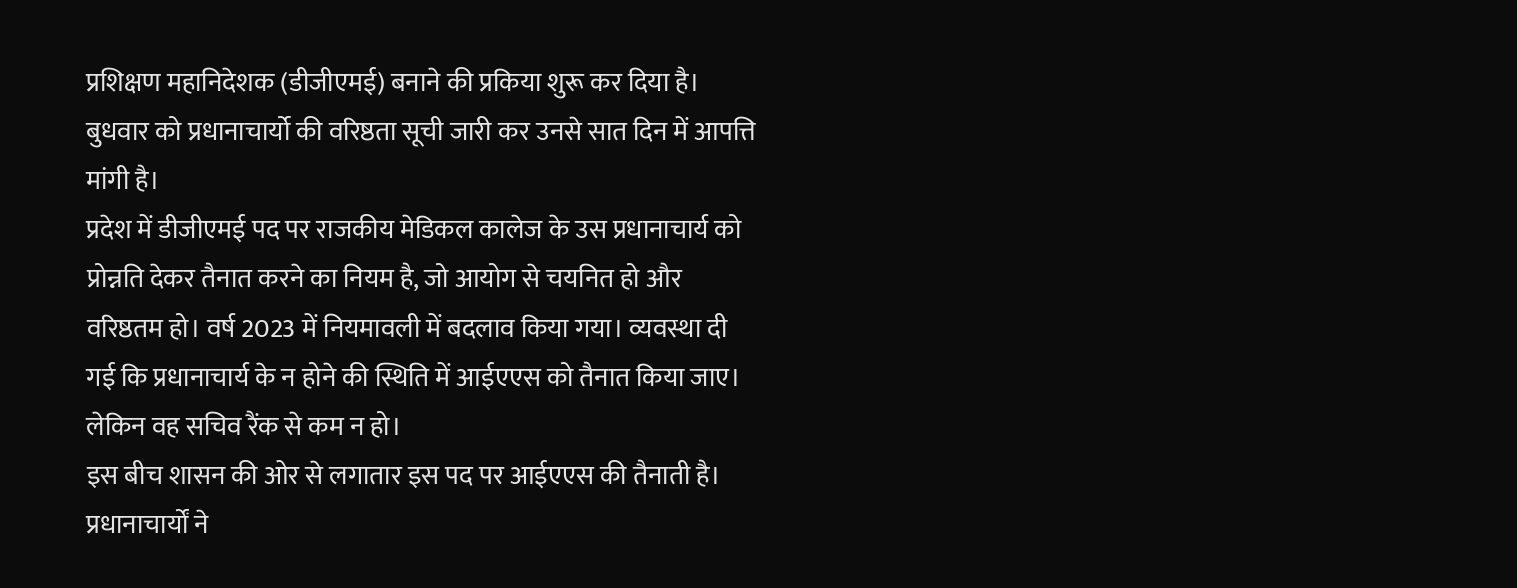प्रशिक्षण महानिदेशक (डीजीएमई) बनाने की प्रकिया शुरू कर दिया है। बुधवार को प्रधानाचार्यो की वरिष्ठता सूची जारी कर उनसे सात दिन में आपत्ति मांगी है।
प्रदेश में डीजीएमई पद पर राजकीय मेडिकल कालेज के उस प्रधानाचार्य को प्रोन्नति देकर तैनात करने का नियम है, जो आयोग से चयनित हो और वरिष्ठतम हो। वर्ष 2023 में नियमावली में बदलाव किया गया। व्यवस्था दी गई कि प्रधानाचार्य के न होने की स्थिति में आईएएस को तैनात किया जाए। लेकिन वह सचिव रैंक से कम न हो।
इस बीच शासन की ओर से लगातार इस पद पर आईएएस की तैनाती है। प्रधानाचार्यों ने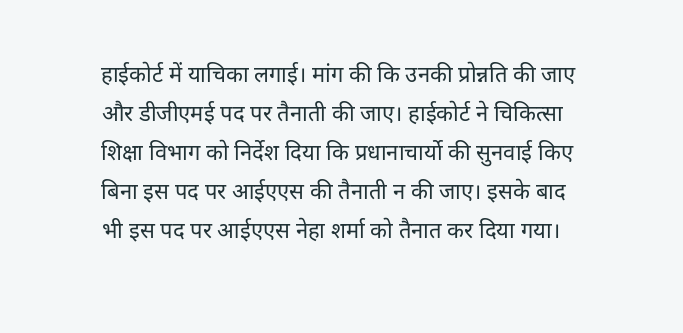हाईकोर्ट में याचिका लगाई। मांग की कि उनकी प्रोन्नति की जाए और डीजीएमई पद पर तैनाती की जाए। हाईकोर्ट ने चिकित्सा शिक्षा विभाग को निर्देश दिया कि प्रधानाचार्यो की सुनवाई किए बिना इस पद पर आईएएस की तैनाती न की जाए। इसके बाद भी इस पद पर आईएएस नेहा शर्मा को तैनात कर दिया गया।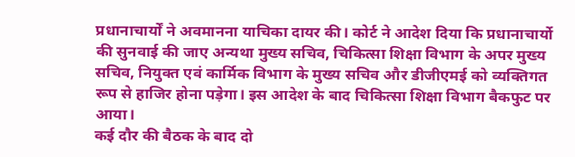प्रधानाचार्यों ने अवमानना याचिका दायर की। कोर्ट ने आदेश दिया कि प्रधानाचार्यो की सुनवाई की जाए अन्यथा मुख्य सचिव, चिकित्सा शिक्षा विभाग के अपर मुख्य सचिव, नियुक्त एवं कार्मिक विभाग के मुख्य सचिव और डीजीएमई को व्यक्तिगत रूप से हाजिर होना पड़ेगा। इस आदेश के बाद चिकित्सा शिक्षा विभाग बैकफुट पर आया।
कई दौर की बैठक के बाद दो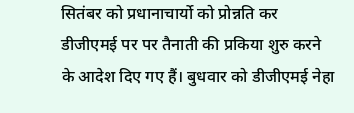सितंबर को प्रधानाचार्यो को प्रोन्नति कर डीजीएमई पर पर तैनाती की प्रकिया शुरु करने के आदेश दिए गए हैं। बुधवार को डीजीएमई नेहा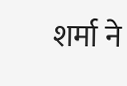शर्मा ने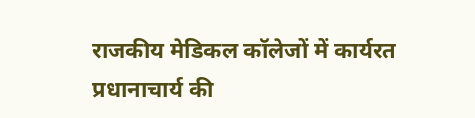राजकीय मेडिकल कॉलेजों में कार्यरत प्रधानाचार्य की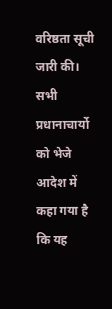वरिष्ठता सूची जारी की। सभी प्रधानाचार्यो को भेजे आदेश में कहा गया है कि यह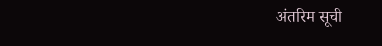अंतरिम सूची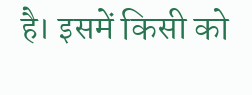है। इसमें किसी को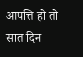आपत्ति हो तो सात दिन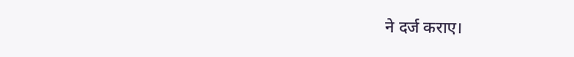ने दर्ज कराए।